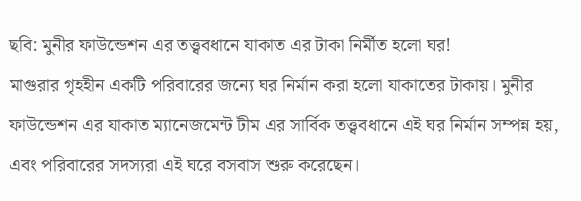ছবি: মুনীর ফাউন্ডেশন এর তত্ত্ববধানে যাকাত এর টাকা নির্মীত হলো ঘর!
মাগুরার গৃহহীন একটি পরিবারের জন্যে ঘর নির্মান করা হলো যাকাতের টাকায়। মুনীর ফাউন্ডেশন এর যাকাত ম্যানেজমেন্ট টীম এর সার্বিক তত্ত্ববধানে এই ঘর নির্মান সম্পন্ন হয়, এবং পরিবারের সদস্যরা এই ঘরে বসবাস শুরু করেছেন।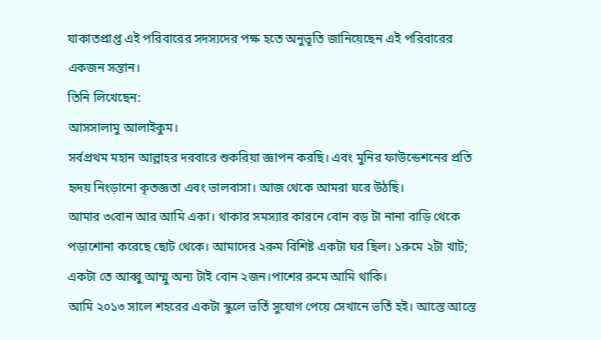যাকাতপ্রাপ্ত এই পরিবারের সদস্যদের পক্ষ হতে অনুভূতি জানিয়েছেন এই পরিবারের একজন সন্তান।
তিনি লিখেছেন:
আসসালামু আলাইকুম।
সর্বপ্রথম মহান আল্লাহর দরবারে শুকরিয়া জ্ঞাপন করছি। এবং মুনির ফাউন্ডেশনের প্রতি হৃদয় নিংড়ানো কৃতজ্ঞতা এবং ভালবাসা। আজ থেকে আমরা ঘরে উঠছি।
আমার ৩বোন আর আমি একা। থাকার সমস্যার কারনে বোন বড় টা নানা বাড়ি থেকে পড়াশোনা করেছে ছোট থেকে। আমাদের ২রুম বিশিষ্ট একটা ঘর ছিল। ১রুমে ২টা খাট; একটা তে আব্বু আম্মু অন্য টাই বোন ২জন।পাশের রুমে আমি থাকি।
আমি ২০১৩ সালে শহরের একটা স্কুলে ভর্তি সুযোগ পেয়ে সেখানে ভর্তি হই। আস্তে আস্তে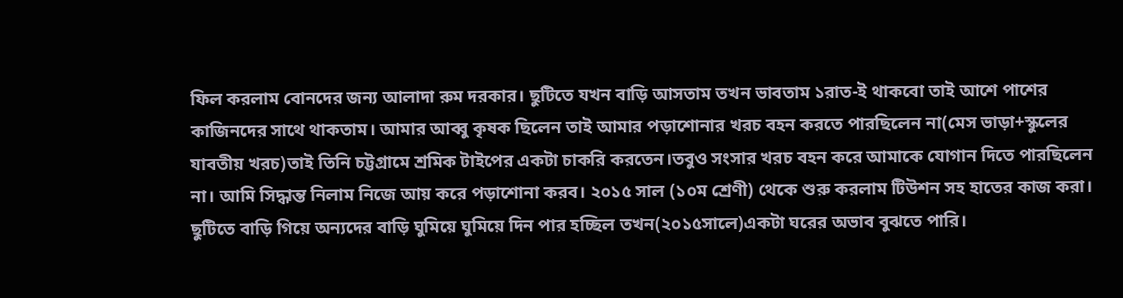ফিল করলাম বোনদের জন্য আলাদা রুম দরকার। ছুটিতে যখন বাড়ি আসতাম তখন ভাবতাম ১রাত-ই থাকবো তাই আশে পাশের কাজিনদের সাথে থাকতাম। আমার আব্বু কৃষক ছিলেন তাই আমার পড়াশোনার খরচ বহন করতে পারছিলেন না(মেস ভাড়া+স্কুলের যাবতীয় খরচ)তাই তিনি চট্টগ্রামে শ্রমিক টাইপের একটা চাকরি করতেন।তবুও সংসার খরচ বহন করে আমাকে যোগান দিতে পারছিলেন না। আমি সিদ্ধান্ত নিলাম নিজে আয় করে পড়াশোনা করব। ২০১৫ সাল (১০ম শ্রেণী) থেকে শুরু করলাম টিউশন সহ হাতের কাজ করা।
ছুটিতে বাড়ি গিয়ে অন্যদের বাড়ি ঘুমিয়ে ঘুমিয়ে দিন পার হচ্ছিল তখন(২০১৫সালে)একটা ঘরের অভাব বুঝতে পারি।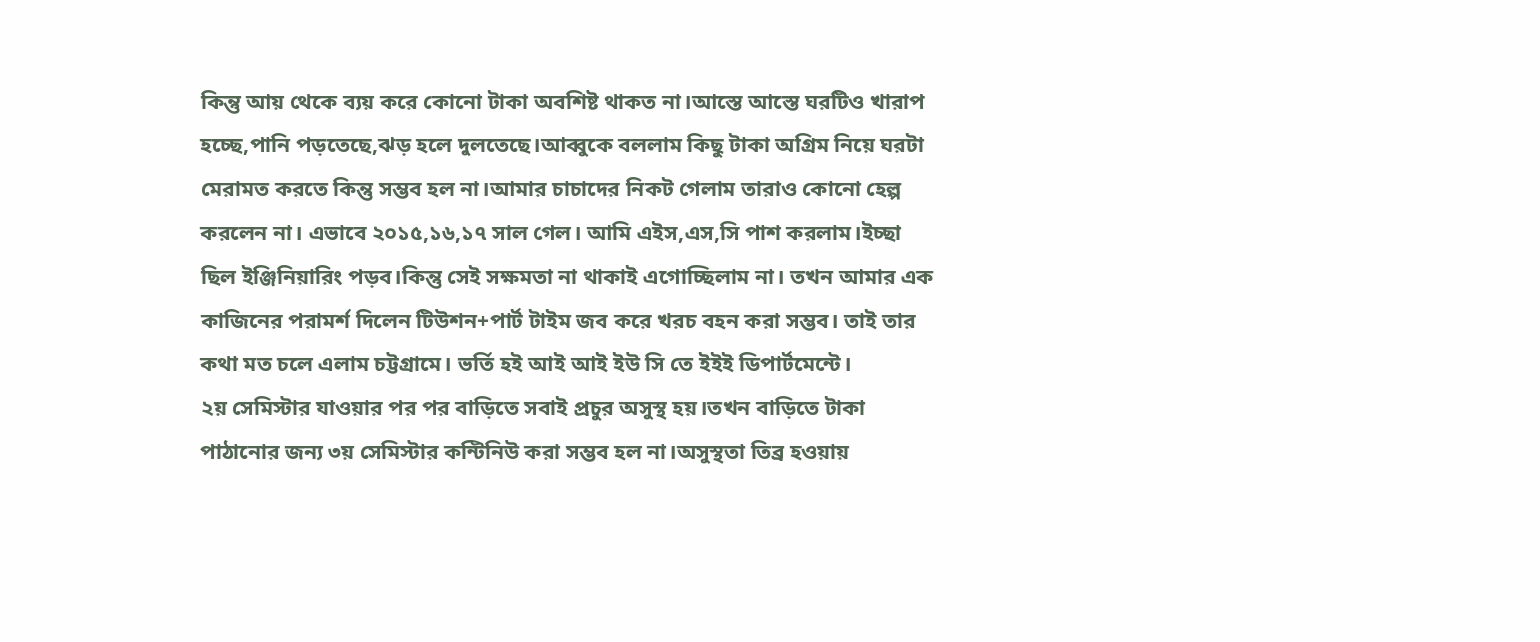কিন্তু আয় থেকে ব্যয় করে কোনো টাকা অবশিষ্ট থাকত না।আস্তে আস্তে ঘরটিও খারাপ হচ্ছে,পানি পড়তেছে,ঝড় হলে দুলতেছে।আব্বুকে বললাম কিছু টাকা অগ্রিম নিয়ে ঘরটা মেরামত করতে কিন্তু সম্ভব হল না।আমার চাচাদের নিকট গেলাম তারাও কোনো হেল্প করলেন না। এভাবে ২০১৫,১৬,১৭ সাল গেল। আমি এইস,এস,সি পাশ করলাম।ইচ্ছা ছিল ইঞ্জিনিয়ারিং পড়ব।কিন্তু সেই সক্ষমতা না থাকাই এগোচ্ছিলাম না। তখন আমার এক কাজিনের পরামর্শ দিলেন টিউশন+পার্ট টাইম জব করে খরচ বহন করা সম্ভব। তাই তার কথা মত চলে এলাম চট্টগ্রামে। ভর্তি হই আই আই ইউ সি তে ইইই ডিপার্টমেন্টে।
২য় সেমিস্টার যাওয়ার পর পর বাড়িতে সবাই প্রচুর অসুস্থ হয়।তখন বাড়িতে টাকা পাঠানোর জন্য ৩য় সেমিস্টার কন্টিনিউ করা সম্ভব হল না।অসুস্থতা তিব্র হওয়ায়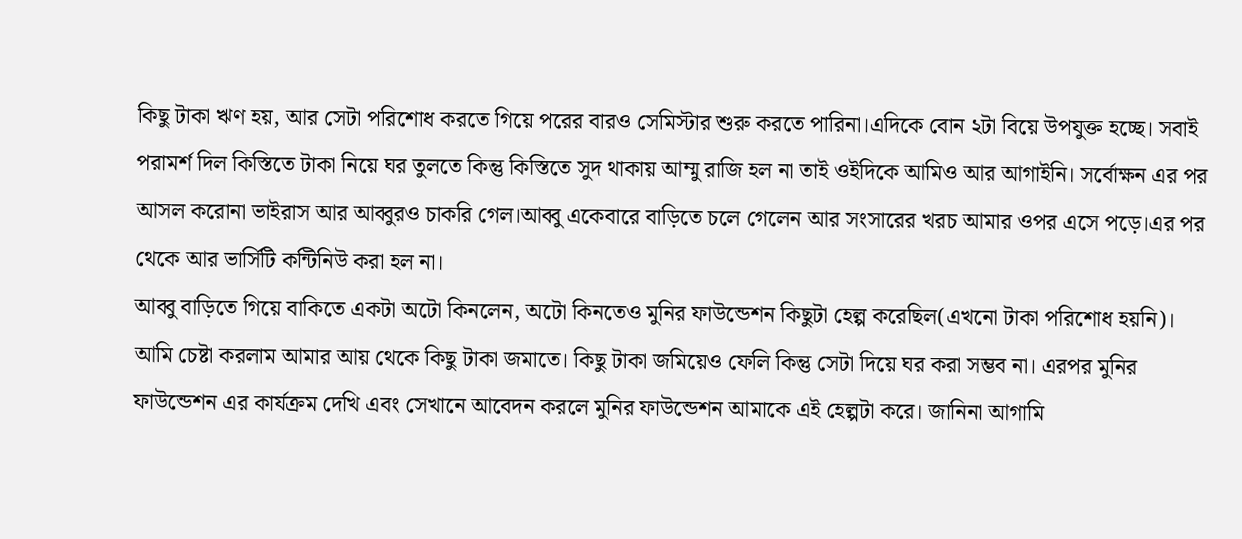কিছু টাকা ঋণ হয়, আর সেটা পরিশোধ করতে গিয়ে পরের বারও সেমিস্টার শুরু করতে পারিনা।এদিকে বোন ২টা বিয়ে উপযুক্ত হচ্ছে। সবাই পরামর্শ দিল কিস্তিতে টাকা নিয়ে ঘর তুলতে কিন্তু কিস্তিতে সুদ থাকায় আম্মু রাজি হল না তাই ওইদিকে আমিও আর আগাইনি। সর্বোক্ষন এর পর আসল করোনা ভাইরাস আর আব্বুরও চাকরি গেল।আব্বু একেবারে বাড়িতে চলে গেলেন আর সংসারের খরচ আমার ওপর এসে পড়ে।এর পর থেকে আর ভার্সিটি কন্টিনিউ করা হল না।
আব্বু বাড়িতে গিয়ে বাকিতে একটা অটো কিনলেন, অটো কিনতেও মুনির ফাউন্ডেশন কিছুটা হেল্প করেছিল(এখনো টাকা পরিশোধ হয়নি)।
আমি চেষ্টা করলাম আমার আয় থেকে কিছু টাকা জমাতে। কিছু টাকা জমিয়েও ফেলি কিন্তু সেটা দিয়ে ঘর করা সম্ভব না। এরপর মুনির ফাউন্ডেশন এর কার্যক্রম দেখি এবং সেখানে আবেদন করলে মুনির ফাউন্ডেশন আমাকে এই হেল্পটা করে। জানিনা আগামি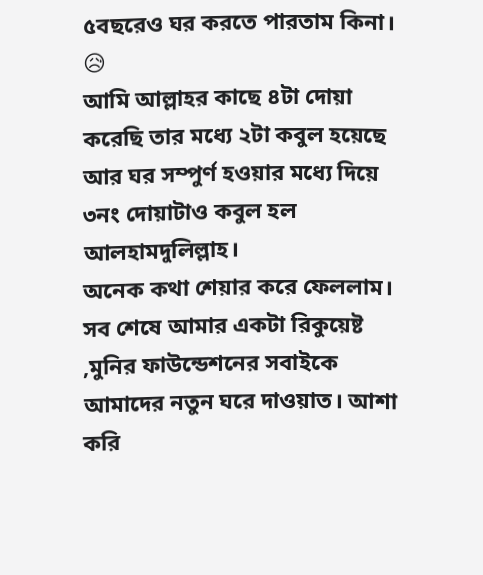৫বছরেও ঘর করতে পারতাম কিনা। 😥
আমি আল্লাহর কাছে ৪টা দোয়া করেছি তার মধ্যে ২টা কবুল হয়েছে আর ঘর সম্পুর্ণ হওয়ার মধ্যে দিয়ে ৩নং দোয়াটাও কবুল হল আলহামদুলিল্লাহ।
অনেক কথা শেয়ার করে ফেললাম।
সব শেষে আমার একটা রিকুয়েষ্ট ,মুনির ফাউন্ডেশনের সবাইকে আমাদের নতুন ঘরে দাওয়াত। আশা করি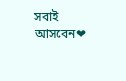সবাই আসবেন❤